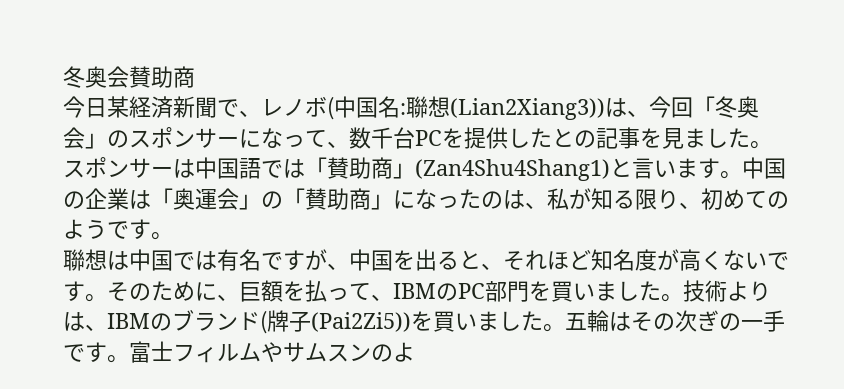冬奥会賛助商
今日某経済新聞で、レノボ(中国名:聯想(Lian2Xiang3))は、今回「冬奥会」のスポンサーになって、数千台PCを提供したとの記事を見ました。スポンサーは中国語では「賛助商」(Zan4Shu4Shang1)と言います。中国の企業は「奥運会」の「賛助商」になったのは、私が知る限り、初めてのようです。
聯想は中国では有名ですが、中国を出ると、それほど知名度が高くないです。そのために、巨額を払って、IBMのPC部門を買いました。技術よりは、IBMのブランド(牌子(Pai2Zi5))を買いました。五輪はその次ぎの一手です。富士フィルムやサムスンのよ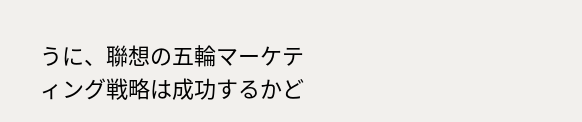うに、聯想の五輪マーケティング戦略は成功するかど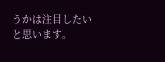うかは注目したいと思います。